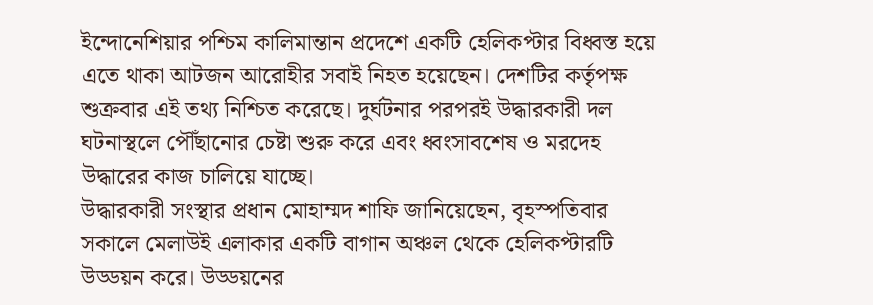ইন্দোনেশিয়ার পশ্চিম কালিমান্তান প্রদেশে একটি হেলিকপ্টার বিধ্বস্ত হয়ে এতে থাকা আটজন আরোহীর সবাই নিহত হয়েছেন। দেশটির কর্তৃপক্ষ শুক্রবার এই তথ্য নিশ্চিত করেছে। দুর্ঘটনার পরপরই উদ্ধারকারী দল ঘটনাস্থলে পৌঁছানোর চেষ্টা শুরু করে এবং ধ্বংসাবশেষ ও মরদেহ উদ্ধারের কাজ চালিয়ে যাচ্ছে।
উদ্ধারকারী সংস্থার প্রধান মোহাম্মদ শাফি জানিয়েছেন, বৃহস্পতিবার সকালে মেলাউই এলাকার একটি বাগান অঞ্চল থেকে হেলিকপ্টারটি উড্ডয়ন করে। উড্ডয়নের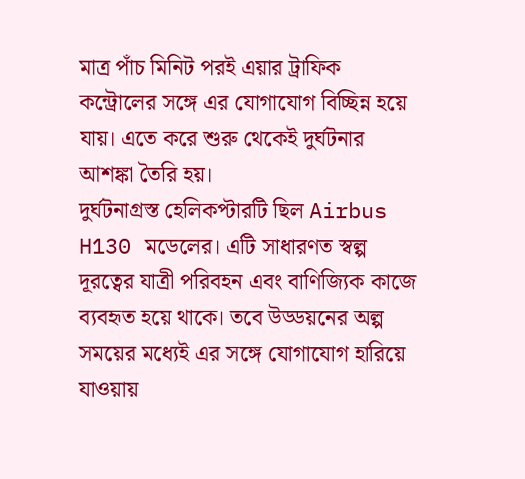মাত্র পাঁচ মিনিট পরই এয়ার ট্রাফিক কন্ট্রোলের সঙ্গে এর যোগাযোগ বিচ্ছিন্ন হয়ে যায়। এতে করে শুরু থেকেই দুর্ঘটনার আশঙ্কা তৈরি হয়।
দুর্ঘটনাগ্রস্ত হেলিকপ্টারটি ছিল Airbus H130 মডেলের। এটি সাধারণত স্বল্প দূরত্বের যাত্রী পরিবহন এবং বাণিজ্যিক কাজে ব্যবহৃত হয়ে থাকে। তবে উড্ডয়নের অল্প সময়ের মধ্যেই এর সঙ্গে যোগাযোগ হারিয়ে যাওয়ায়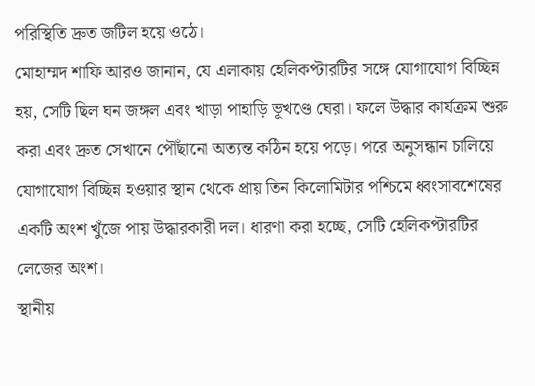পরিস্থিতি দ্রুত জটিল হয়ে ওঠে।
মোহাম্মদ শাফি আরও জানান, যে এলাকায় হেলিকপ্টারটির সঙ্গে যোগাযোগ বিচ্ছিন্ন হয়, সেটি ছিল ঘন জঙ্গল এবং খাড়া পাহাড়ি ভূখণ্ডে ঘেরা। ফলে উদ্ধার কার্যক্রম শুরু করা এবং দ্রুত সেখানে পৌঁছানো অত্যন্ত কঠিন হয়ে পড়ে। পরে অনুসন্ধান চালিয়ে যোগাযোগ বিচ্ছিন্ন হওয়ার স্থান থেকে প্রায় তিন কিলোমিটার পশ্চিমে ধ্বংসাবশেষের একটি অংশ খুঁজে পায় উদ্ধারকারী দল। ধারণা করা হচ্ছে, সেটি হেলিকপ্টারটির লেজের অংশ।
স্থানীয়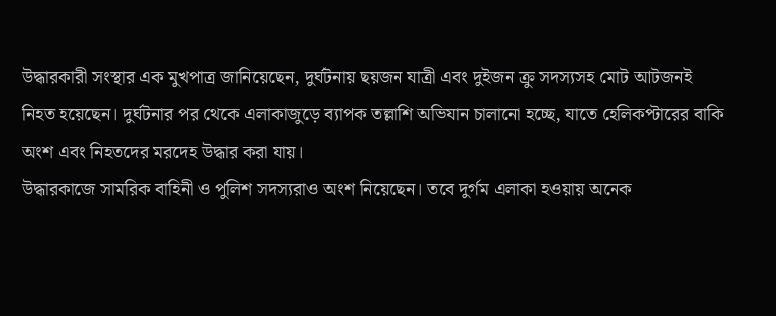উদ্ধারকারী সংস্থার এক মুখপাত্র জানিয়েছেন, দুর্ঘটনায় ছয়জন যাত্রী এবং দুইজন ক্রু সদস্যসহ মোট আটজনই নিহত হয়েছেন। দুর্ঘটনার পর থেকে এলাকাজুড়ে ব্যাপক তল্লাশি অভিযান চালানো হচ্ছে, যাতে হেলিকপ্টারের বাকি অংশ এবং নিহতদের মরদেহ উদ্ধার করা যায়।
উদ্ধারকাজে সামরিক বাহিনী ও পুলিশ সদস্যরাও অংশ নিয়েছেন। তবে দুর্গম এলাকা হওয়ায় অনেক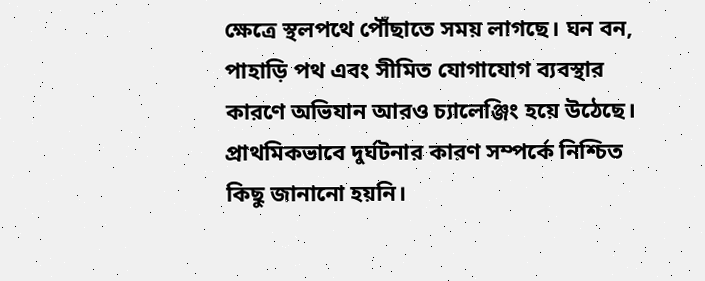ক্ষেত্রে স্থলপথে পৌঁছাতে সময় লাগছে। ঘন বন, পাহাড়ি পথ এবং সীমিত যোগাযোগ ব্যবস্থার কারণে অভিযান আরও চ্যালেঞ্জিং হয়ে উঠেছে।
প্রাথমিকভাবে দুর্ঘটনার কারণ সম্পর্কে নিশ্চিত কিছু জানানো হয়নি।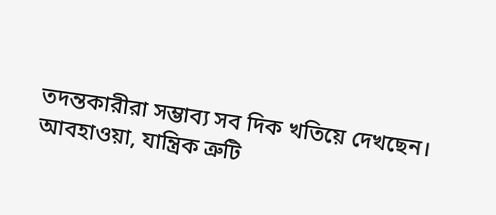তদন্তকারীরা সম্ভাব্য সব দিক খতিয়ে দেখছেন। আবহাওয়া, যান্ত্রিক ত্রুটি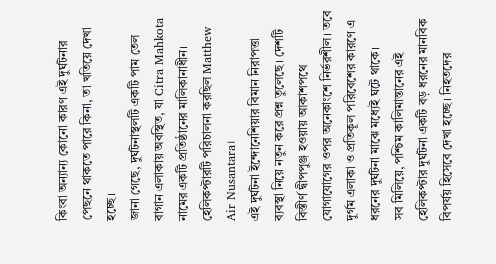কিংবা অন্যান্য কোনো কারণ এই দুর্ঘটনার পেছনে থাকতে পারে কিনা, তা খতিয়ে দেখা হচ্ছে।
জানা গেছে, দুর্ঘটনাস্থলটি একটি পাম তেল বাগান এলাকায় অবস্থিত, যা Citra Mahkota নামের একটি প্রতিষ্ঠানের মালিকানাধীন। হেলিকপ্টারটি পরিচালনা করছিল Matthew Air Nusantara।
এই দুর্ঘটনা ইন্দোনেশিয়ার বিমান নিরাপত্তা ব্যবস্থা নিয়ে নতুন করে প্রশ্ন তুলেছে। দেশটি বিস্তীর্ণ দ্বীপপুঞ্জ হওয়ায় আকাশপথে যোগাযোগের ওপর অনেকাংশে নির্ভরশীল। তবে দুর্গম এলাকা ও প্রতিকূল পরিবেশের কারণে এ ধরনের দুর্ঘটনা মাঝে মধ্যেই ঘটে থাকে।
সব মিলিয়ে, পশ্চিম কালিমান্তানের এই হেলিকপ্টার দুর্ঘটনা একটি বড় ধরনের মানবিক বিপর্যয় হিসেবে দেখা হচ্ছে। নিহতদের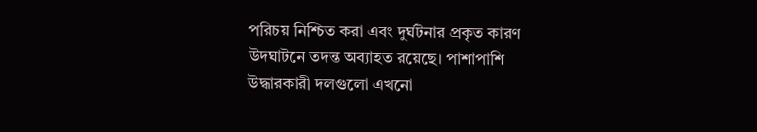পরিচয় নিশ্চিত করা এবং দুর্ঘটনার প্রকৃত কারণ উদঘাটনে তদন্ত অব্যাহত রয়েছে। পাশাপাশি উদ্ধারকারী দলগুলো এখনো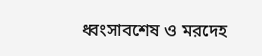ধ্বংসাবশেষ ও মরদেহ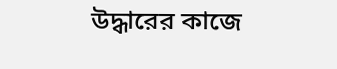উদ্ধারের কাজে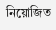নিয়োজিত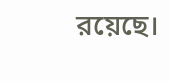রয়েছে।